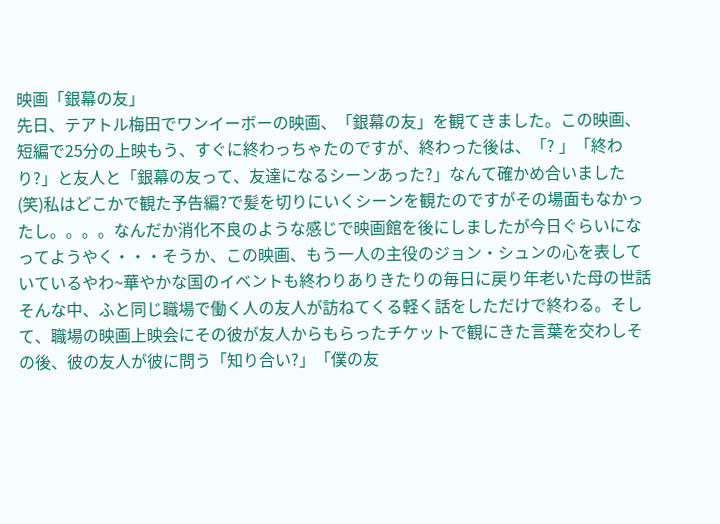映画「銀幕の友」
先日、テアトル梅田でワンイーボーの映画、「銀幕の友」を観てきました。この映画、短編で25分の上映もう、すぐに終わっちゃたのですが、終わった後は、「? 」「終わり?」と友人と「銀幕の友って、友達になるシーンあった?」なんて確かめ合いました(笑)私はどこかで観た予告編?で髪を切りにいくシーンを観たのですがその場面もなかったし。。。。なんだか消化不良のような感じで映画館を後にしましたが今日ぐらいになってようやく・・・そうか、この映画、もう一人の主役のジョン・シュンの心を表していているやわ~華やかな国のイベントも終わりありきたりの毎日に戻り年老いた母の世話そんな中、ふと同じ職場で働く人の友人が訪ねてくる軽く話をしただけで終わる。そして、職場の映画上映会にその彼が友人からもらったチケットで観にきた言葉を交わしその後、彼の友人が彼に問う「知り合い?」「僕の友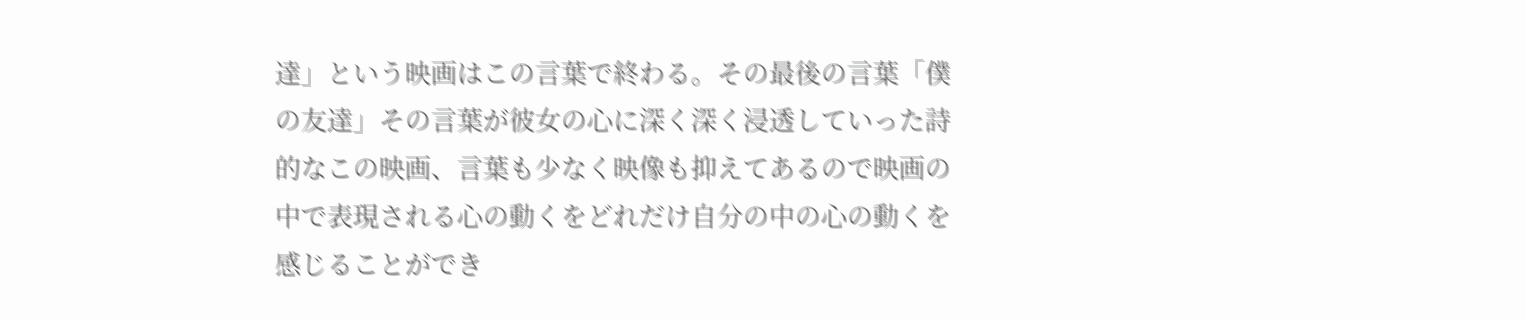達」という映画はこの言葉で終わる。その最後の言葉「僕の友達」その言葉が彼女の心に深く深く浸透していった詩的なこの映画、言葉も少なく映像も抑えてあるので映画の中で表現される心の動くをどれだけ自分の中の心の動くを感じることができ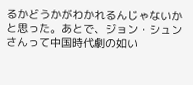るかどうかがわかれるんじゃないかと思った。あとで、ジョン・シュンさんって中国時代劇の如い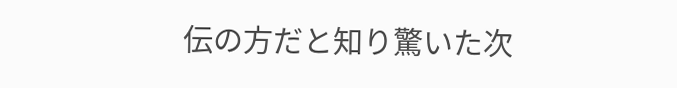伝の方だと知り驚いた次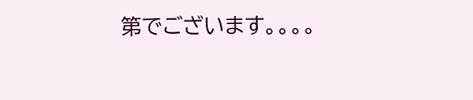第でございます。。。。